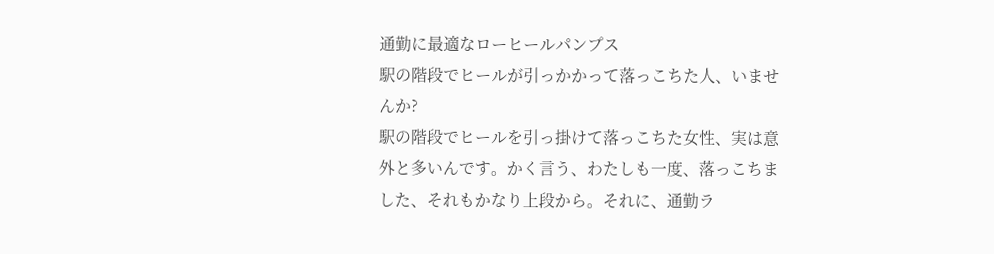通勤に最適なローヒールパンプス
駅の階段でヒールが引っかかって落っこちた人、いませんか?
駅の階段でヒールを引っ掛けて落っこちた女性、実は意外と多いんです。かく言う、わたしも一度、落っこちました、それもかなり上段から。それに、通勤ラ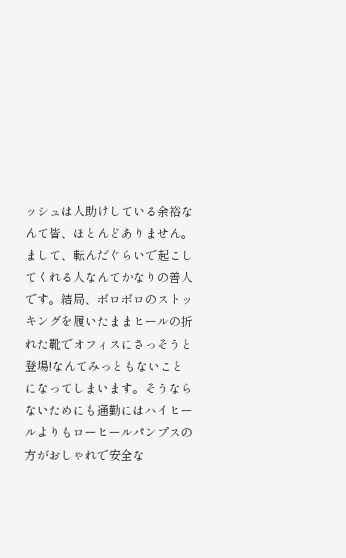ッシュは人助けしている余裕なんて皆、ほとんどありません。まして、転んだぐらいで起こしてくれる人なんてかなりの善人です。結局、ボロボロのストッキングを履いたままヒールの折れた靴でオフィスにさっそうと登場!なんてみっともないことになってしまいます。そうならないためにも通勤にはハイヒールよりもローヒールパンプスの方がおしゃれで安全な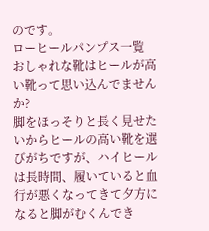のです。
ローヒールパンプス一覧
おしゃれな靴はヒールが高い靴って思い込んでませんか?
脚をほっそりと長く見せたいからヒールの高い靴を選びがちですが、ハイヒールは長時間、履いていると血行が悪くなってきて夕方になると脚がむくんでき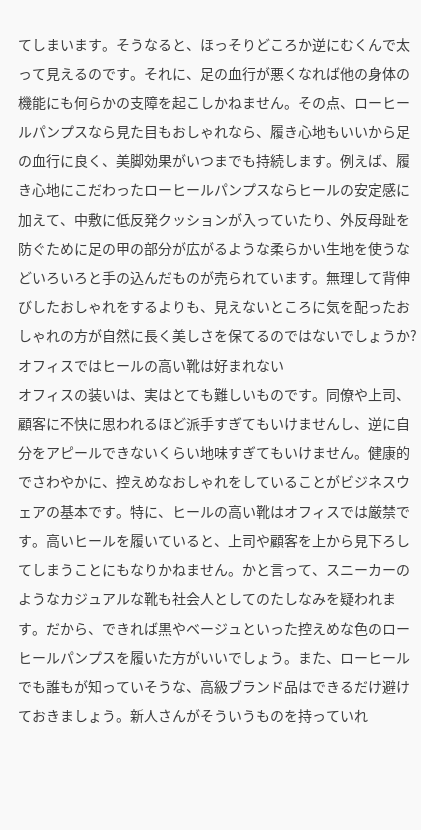てしまいます。そうなると、ほっそりどころか逆にむくんで太って見えるのです。それに、足の血行が悪くなれば他の身体の機能にも何らかの支障を起こしかねません。その点、ローヒールパンプスなら見た目もおしゃれなら、履き心地もいいから足の血行に良く、美脚効果がいつまでも持続します。例えば、履き心地にこだわったローヒールパンプスならヒールの安定感に加えて、中敷に低反発クッションが入っていたり、外反母趾を防ぐために足の甲の部分が広がるような柔らかい生地を使うなどいろいろと手の込んだものが売られています。無理して背伸びしたおしゃれをするよりも、見えないところに気を配ったおしゃれの方が自然に長く美しさを保てるのではないでしょうか?
オフィスではヒールの高い靴は好まれない
オフィスの装いは、実はとても難しいものです。同僚や上司、顧客に不快に思われるほど派手すぎてもいけませんし、逆に自分をアピールできないくらい地味すぎてもいけません。健康的でさわやかに、控えめなおしゃれをしていることがビジネスウェアの基本です。特に、ヒールの高い靴はオフィスでは厳禁です。高いヒールを履いていると、上司や顧客を上から見下ろしてしまうことにもなりかねません。かと言って、スニーカーのようなカジュアルな靴も社会人としてのたしなみを疑われます。だから、できれば黒やベージュといった控えめな色のローヒールパンプスを履いた方がいいでしょう。また、ローヒールでも誰もが知っていそうな、高級ブランド品はできるだけ避けておきましょう。新人さんがそういうものを持っていれ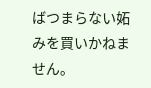ばつまらない妬みを買いかねません。